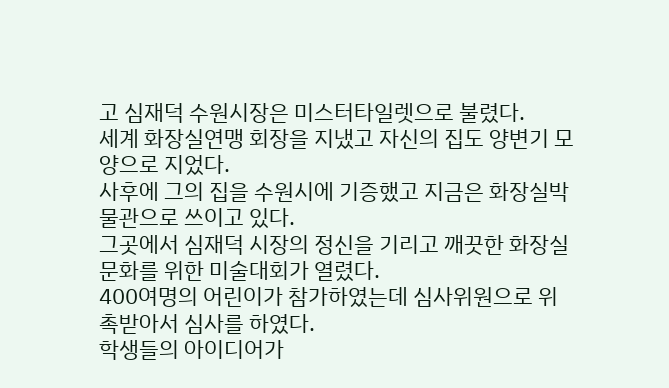고 심재덕 수원시장은 미스터타일렛으로 불렸다.
세계 화장실연맹 회장을 지냈고 자신의 집도 양변기 모양으로 지었다.
사후에 그의 집을 수원시에 기증했고 지금은 화장실박물관으로 쓰이고 있다.
그곳에서 심재덕 시장의 정신을 기리고 깨끗한 화장실 문화를 위한 미술대회가 열렸다.
400여명의 어린이가 참가하였는데 심사위원으로 위촉받아서 심사를 하였다.
학생들의 아이디어가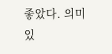좋았다. 의미있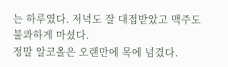는 하루였다. 저녁도 잘 대접받았고 맥주도 불콰하게 마셨다.
정말 알코올은 오랜만에 목에 넘겼다.